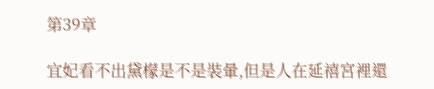第39章

宜妃看不出黛檬是不是裝暈,但是人在延禧宮裡還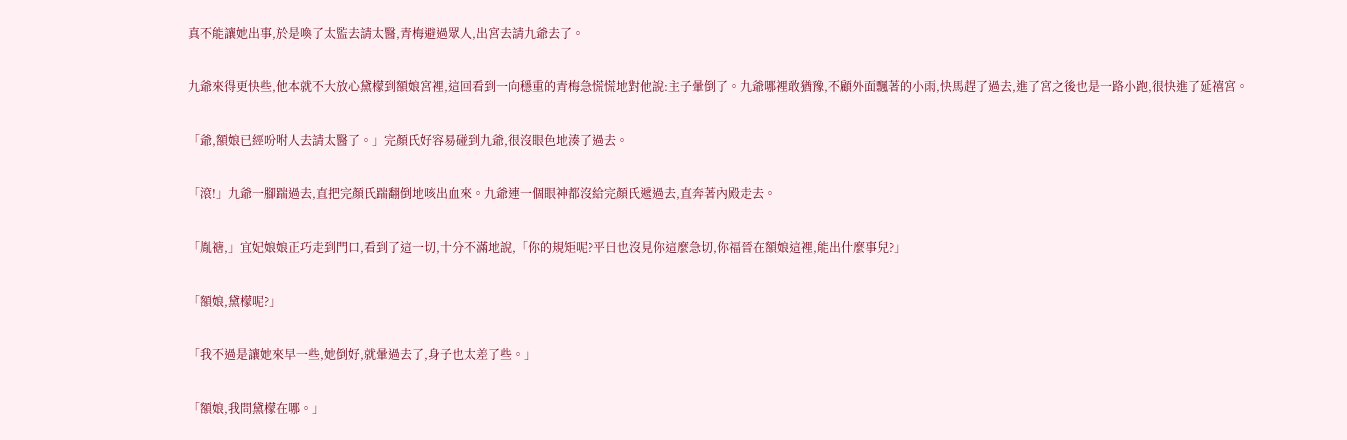真不能讓她出事,於是喚了太監去請太醫,青梅避過眾人,出宮去請九爺去了。

九爺來得更快些,他本就不大放心黛檬到額娘宮裡,這回看到一向穩重的青梅急慌慌地對他說:主子暈倒了。九爺哪裡敢猶豫,不顧外面飄著的小雨,快馬趕了過去,進了宮之後也是一路小跑,很快進了延禧宮。

「爺,額娘已經吩咐人去請太醫了。」完顏氏好容易碰到九爺,很沒眼色地湊了過去。

「滾!」九爺一腳踹過去,直把完顏氏踹翻倒地咳出血來。九爺連一個眼神都沒給完顏氏遞過去,直奔著內殿走去。

「胤禟,」宜妃娘娘正巧走到門口,看到了這一切,十分不滿地說,「你的規矩呢?平日也沒見你這麼急切,你福晉在額娘這裡,能出什麼事兒?」

「額娘,黛檬呢?」

「我不過是讓她來早一些,她倒好,就暈過去了,身子也太差了些。」

「額娘,我問黛檬在哪。」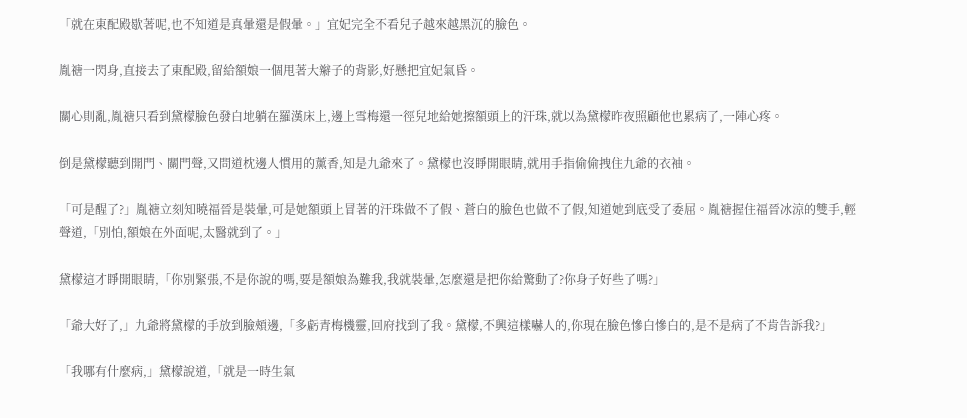「就在東配殿歇著呢,也不知道是真暈還是假暈。」宜妃完全不看兒子越來越黑沉的臉色。

胤禟一閃身,直接去了東配殿,留給額娘一個甩著大辮子的背影,好懸把宜妃氣昏。

關心則亂,胤禟只看到黛檬臉色發白地躺在羅漢床上,邊上雪梅還一徑兒地給她擦額頭上的汗珠,就以為黛檬昨夜照顧他也累病了,一陣心疼。

倒是黛檬聽到開門、關門聲,又問道枕邊人慣用的薰香,知是九爺來了。黛檬也沒睜開眼睛,就用手指偷偷拽住九爺的衣袖。

「可是醒了?」胤禟立刻知曉福晉是裝暈,可是她額頭上冒著的汗珠做不了假、蒼白的臉色也做不了假,知道她到底受了委屈。胤禟握住福晉冰涼的雙手,輕聲道,「別怕,額娘在外面呢,太醫就到了。」

黛檬這才睜開眼睛,「你別緊張,不是你說的嗎,要是額娘為難我,我就裝暈,怎麼還是把你給驚動了?你身子好些了嗎?」

「爺大好了,」九爺將黛檬的手放到臉頰邊,「多虧青梅機靈,回府找到了我。黛檬,不興這樣嚇人的,你現在臉色慘白慘白的,是不是病了不肯告訴我?」

「我哪有什麼病,」黛檬說道,「就是一時生氣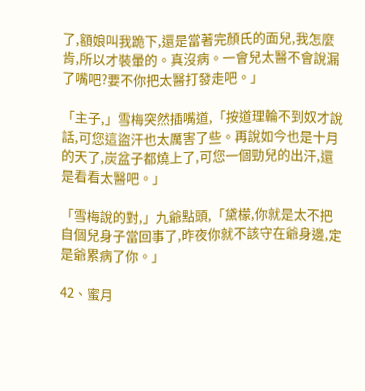了,額娘叫我跪下,還是當著完顏氏的面兒,我怎麼肯,所以才裝暈的。真沒病。一會兒太醫不會說漏了嘴吧?要不你把太醫打發走吧。」

「主子,」雪梅突然插嘴道,「按道理輪不到奴才說話,可您這盜汗也太厲害了些。再說如今也是十月的天了,炭盆子都燒上了,可您一個勁兒的出汗,還是看看太醫吧。」

「雪梅說的對,」九爺點頭,「黛檬,你就是太不把自個兒身子當回事了,昨夜你就不該守在爺身邊,定是爺累病了你。」

42、蜜月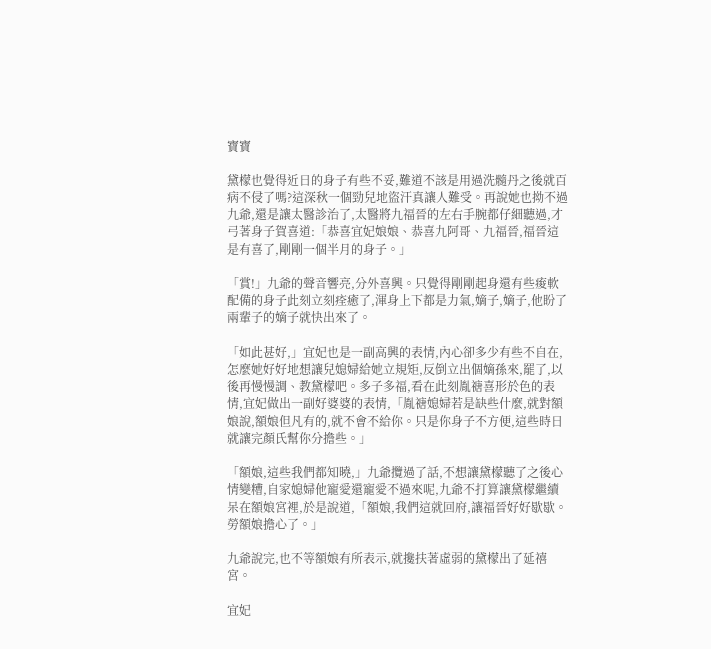寶寶

黛檬也覺得近日的身子有些不妥,難道不該是用過洗髓丹之後就百病不侵了嗎?這深秋一個勁兒地盜汗真讓人難受。再說她也拗不過九爺,還是讓太醫診治了,太醫將九福晉的左右手腕都仔細聽過,才弓著身子賀喜道:「恭喜宜妃娘娘、恭喜九阿哥、九福晉,福晉這是有喜了,剛剛一個半月的身子。」

「賞!」九爺的聲音響亮,分外喜興。只覺得剛剛起身還有些痠軟配備的身子此刻立刻痊癒了,渾身上下都是力氣,嫡子,嫡子,他盼了兩輩子的嫡子就快出來了。

「如此甚好,」宜妃也是一副高興的表情,內心卻多少有些不自在,怎麼她好好地想讓兒媳婦給她立規矩,反倒立出個嫡孫來,罷了,以後再慢慢調、教黛檬吧。多子多福,看在此刻胤禟喜形於色的表情,宜妃做出一副好婆婆的表情,「胤禟媳婦若是缺些什麼,就對額娘說,額娘但凡有的,就不會不給你。只是你身子不方便,這些時日就讓完顏氏幫你分擔些。」

「額娘,這些我們都知曉,」九爺攬過了話,不想讓黛檬聽了之後心情變糟,自家媳婦他寵愛還寵愛不過來呢,九爺不打算讓黛檬繼續呆在額娘宮裡,於是說道,「額娘,我們這就回府,讓福晉好好歇歇。勞額娘擔心了。」

九爺說完,也不等額娘有所表示,就攙扶著虛弱的黛檬出了延禧宮。

宜妃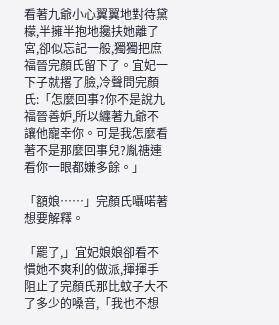看著九爺小心翼翼地對待黛檬,半擁半抱地攙扶她離了宮,卻似忘記一般,獨獨把庶福晉完顏氏留下了。宜妃一下子就撂了臉,冷聲問完顏氏:「怎麼回事?你不是說九福晉善妒,所以纏著九爺不讓他寵幸你。可是我怎麼看著不是那麼回事兒?胤禟連看你一眼都嫌多餘。」

「額娘……」完顏氏囁喏著想要解釋。

「罷了,」宜妃娘娘卻看不慣她不爽利的做派,揮揮手阻止了完顏氏那比蚊子大不了多少的嗓音,「我也不想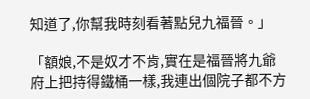知道了,你幫我時刻看著點兒九福晉。」

「額娘,不是奴才不肯,實在是福晉將九爺府上把持得鐵桶一樣,我連出個院子都不方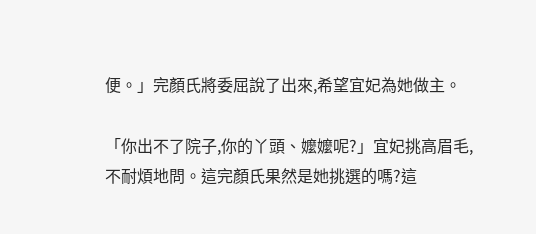便。」完顏氏將委屈說了出來,希望宜妃為她做主。

「你出不了院子,你的丫頭、嬤嬤呢?」宜妃挑高眉毛,不耐煩地問。這完顏氏果然是她挑選的嗎?這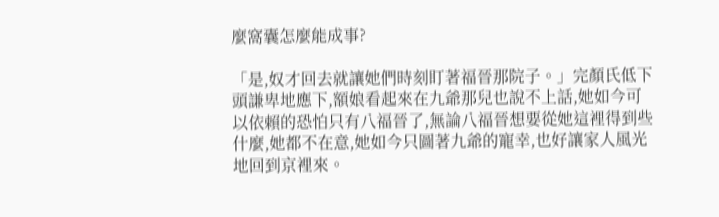麼窩囊怎麼能成事?

「是,奴才回去就讓她們時刻盯著福晉那院子。」完顏氏低下頭謙卑地應下,額娘看起來在九爺那兒也說不上話,她如今可以依賴的恐怕只有八福晉了,無論八福晉想要從她這裡得到些什麼,她都不在意,她如今只圖著九爺的寵幸,也好讓家人風光地回到京裡來。